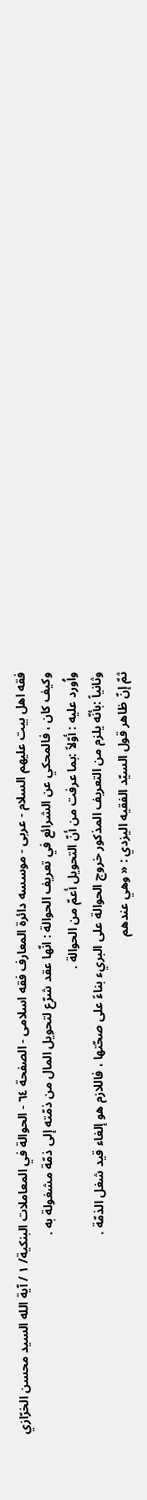فقه اهل بیت علیهم السلام - عربی - موسسه دائرة المعارف فقه اسلامی - الصفحة ٦٤ - الحوالة في المعاملات البنكية/ ١ / آية الله السيد محسن الخرّازي
وكيف كان ، فالمحكي عن الشرائع في تعريف الحوالة : انّها عقد شرّع لتحويل المال من ذمّته إلى ذمّة مشغولة به .
واُورد عليه : أوّلاً :بما عرفت من أنّ التحويل أعمّ من الحوالة .
وثانياً :بأنّه يلزم من التعريف المذكور خروج الحوالة على البريء بناءً على صحّتها ، فاللازم هو إلغاء قيد شغل الذمّة .
ثمّ إنّ ظاهر قول السيّد الفقيه اليزدي : « وهي عندهم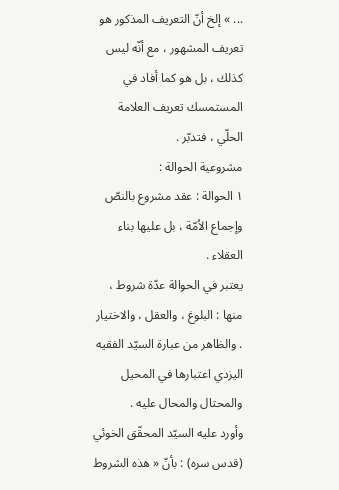... » إلخ أنّ التعريف المذكور هو تعريف المشهور ، مع أنّه ليس كذلك ، بل هو كما أفاد في المستمسك تعريف العلامة الحلّي ، فتدبّر .
مشروعية الحوالة :
١ الحوالة : عقد مشروع بالنصّ وإجماع الاُمّة ، بل عليها بناء العقلاء .
يعتبر في الحوالة عدّة شروط ، منها : البلوغ ، والعقل ، والاختيار . والظاهر من عبارة السيّد الفقيه اليزدي اعتبارها في المحيل والمحتال والمحال عليه .
وأورد عليه السيّد المحقّق الخوئي (قدس سره) : بأنّ « هذه الشروط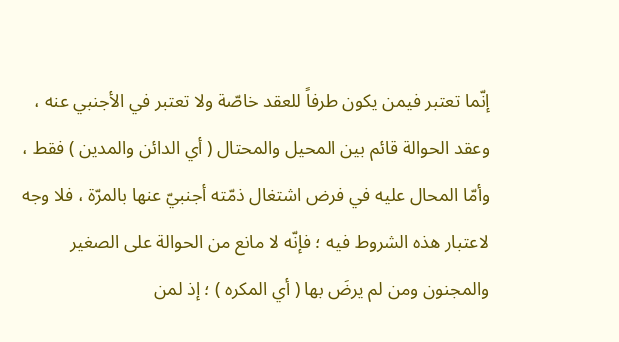إنّما تعتبر فيمن يكون طرفاً للعقد خاصّة ولا تعتبر في الأجنبي عنه ، وعقد الحوالة قائم بين المحيل والمحتال ( أي الدائن والمدين ) فقط ، وأمّا المحال عليه في فرض اشتغال ذمّته أجنبيّ عنها بالمرّة ، فلا وجه لاعتبار هذه الشروط فيه ؛ فإنّه لا مانع من الحوالة على الصغير والمجنون ومن لم يرضَ بها ( أي المكره ) ؛ إذ لمن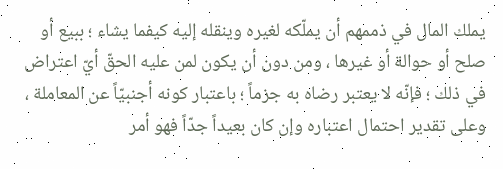يملك المال في ذممهم أن يملّكه لغيره وينقله إليه كيفما يشاء ؛ ببيع أو صلح أو حوالة أو غيرها ، ومن دون أن يكون لمن عليه الحقّ أيّ اعتراض في ذلك ؛ فإنّه لا يعتبر رضاه به جزماً ؛ باعتبار كونه أجنبيّاً عن المعاملة ، وعلى تقدير احتمال اعتباره وإن كان بعيداً جدّاً فهو أمر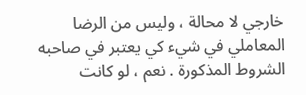خارجي لا محالة ، وليس من الرضا المعاملي في شيء كي يعتبر في صاحبه الشروط المذكورة . نعم ، لو كانت